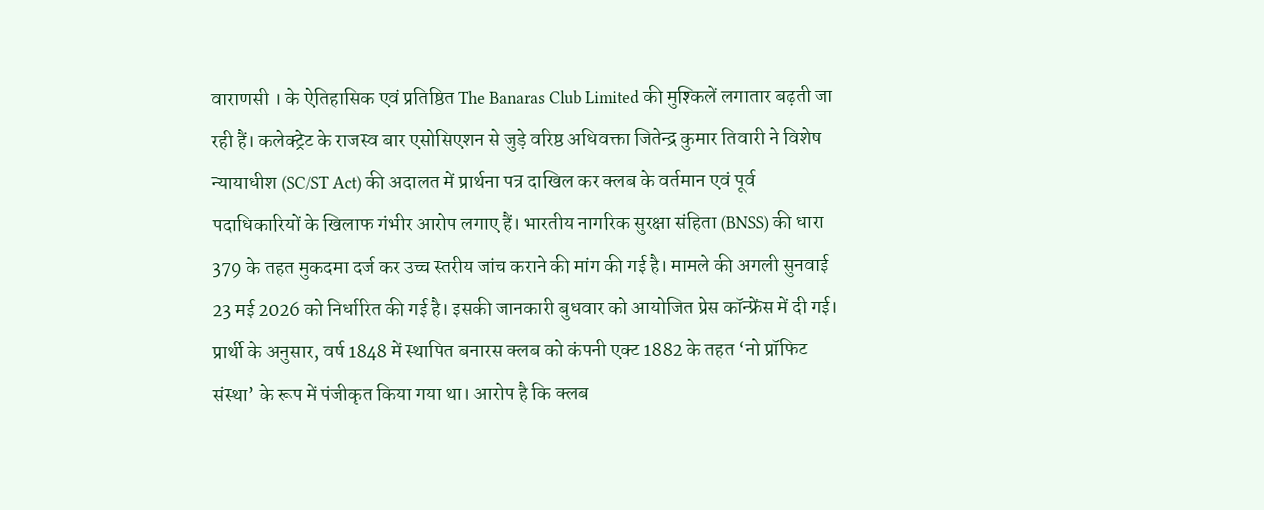वाराणसी । के ऐतिहासिक एवं प्रतिष्ठित The Banaras Club Limited की मुश्किलें लगातार बढ़ती जा रही हैं। कलेक्ट्रेट के राजस्व बार एसोसिएशन से जुड़े वरिष्ठ अधिवक्ता जितेन्द्र कुमार तिवारी ने विशेष न्यायाधीश (SC/ST Act) की अदालत में प्रार्थना पत्र दाखिल कर क्लब के वर्तमान एवं पूर्व पदाधिकारियों के खिलाफ गंभीर आरोप लगाए हैं। भारतीय नागरिक सुरक्षा संहिता (BNSS) की धारा 379 के तहत मुकदमा दर्ज कर उच्च स्तरीय जांच कराने की मांग की गई है। मामले की अगली सुनवाई 23 मई 2026 को निर्धारित की गई है। इसकी जानकारी बुधवार को आयोजित प्रेस कॉन्फ्रेंस में दी गई।
प्रार्थी के अनुसार, वर्ष 1848 में स्थापित बनारस क्लब को कंपनी एक्ट 1882 के तहत ‘नो प्रॉफिट संस्था’ के रूप में पंजीकृत किया गया था। आरोप है कि क्लब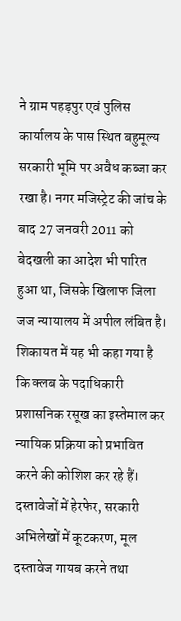ने ग्राम पहड़पुर एवं पुलिस कार्यालय के पास स्थित बहुमूल्य सरकारी भूमि पर अवैध कब्जा कर रखा है। नगर मजिस्ट्रेट की जांच के बाद 27 जनवरी 2011 को बेदखली का आदेश भी पारित हुआ था, जिसके खिलाफ जिला जज न्यायालय में अपील लंबित है।
शिकायत में यह भी कहा गया है कि क्लब के पदाधिकारी प्रशासनिक रसूख का इस्तेमाल कर न्यायिक प्रक्रिया को प्रभावित करने की कोशिश कर रहे हैं। दस्तावेजों में हेरफेर, सरकारी अभिलेखों में कूटकरण, मूल दस्तावेज गायब करने तथा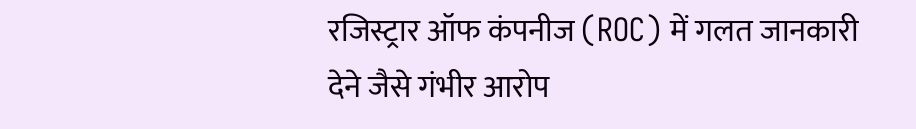रजिस्ट्रार ऑफ कंपनीज (ROC) में गलत जानकारी देने जैसे गंभीर आरोप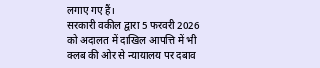लगाए गए हैं।
सरकारी वकील द्वारा 5 फरवरी 2026 को अदालत में दाखिल आपत्ति में भी क्लब की ओर से न्यायालय पर दबाव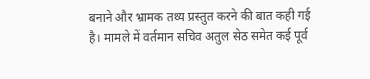बनाने और भ्रामक तथ्य प्रस्तुत करने की बात कही गई है। मामले में वर्तमान सचिव अतुल सेठ समेत कई पूर्व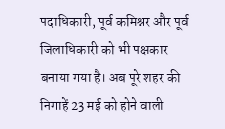पदाधिकारी, पूर्व कमिश्नर और पूर्व जिलाधिकारी को भी पक्षकार बनाया गया है। अब पूरे शहर की निगाहें 23 मई को होने वाली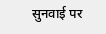सुनवाई पर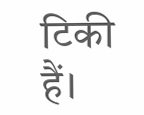टिकी हैं।